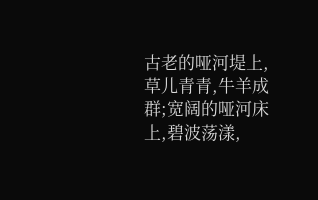古老的哑河堤上,草儿青青,牛羊成群;宽阔的哑河床上,碧波荡漾,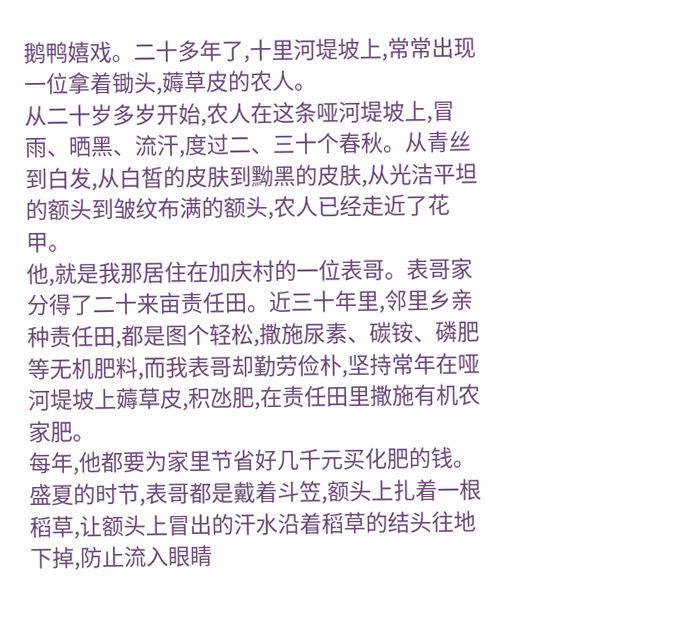鹅鸭嬉戏。二十多年了,十里河堤坡上,常常出现一位拿着锄头,薅草皮的农人。
从二十岁多岁开始,农人在这条哑河堤坡上,冒雨、晒黑、流汗,度过二、三十个春秋。从青丝到白发,从白皙的皮肤到黝黑的皮肤,从光洁平坦的额头到皱纹布满的额头,农人已经走近了花甲。
他,就是我那居住在加庆村的一位表哥。表哥家分得了二十来亩责任田。近三十年里,邻里乡亲种责任田,都是图个轻松,撒施尿素、碳铵、磷肥等无机肥料,而我表哥却勤劳俭朴,坚持常年在哑河堤坡上薅草皮,积氹肥,在责任田里撒施有机农家肥。
每年,他都要为家里节省好几千元买化肥的钱。盛夏的时节,表哥都是戴着斗笠,额头上扎着一根稻草,让额头上冒出的汗水沿着稻草的结头往地下掉,防止流入眼睛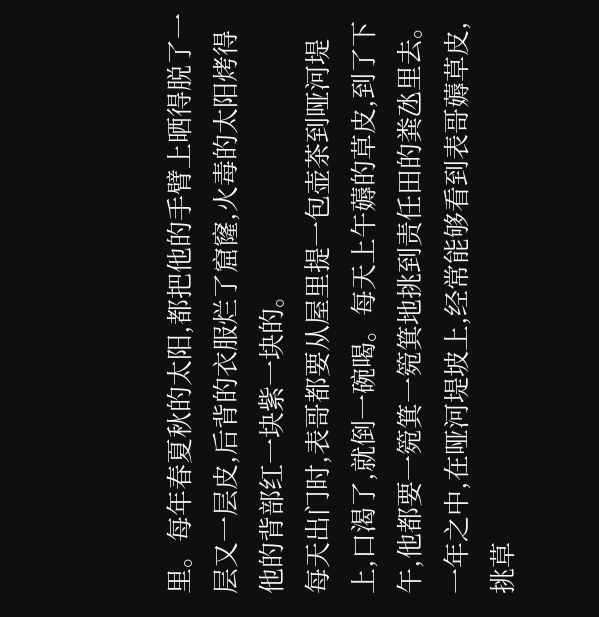里。每年春夏秋的太阳,都把他的手臂上晒得脱了一层又一层皮,后背的衣服烂了窟窿,火毒的太阳烤得他的背部红一块紫一块的。
每天出门时,表哥都要从屋里提一包壶茶到哑河堤上,口渴了,就倒一碗喝。每天上午薅的草皮,到了下午,他都要一箢箕一箢箕地挑到责任田的粪氹里去。
一年之中,在哑河堤坡上,经常能够看到表哥薅草皮,挑草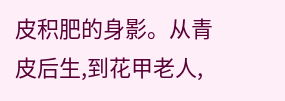皮积肥的身影。从青皮后生,到花甲老人,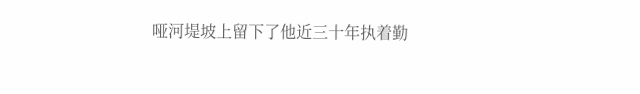哑河堤坡上留下了他近三十年执着勤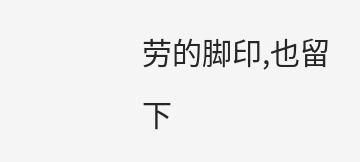劳的脚印,也留下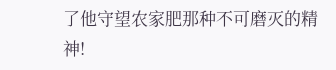了他守望农家肥那种不可磨灭的精神!